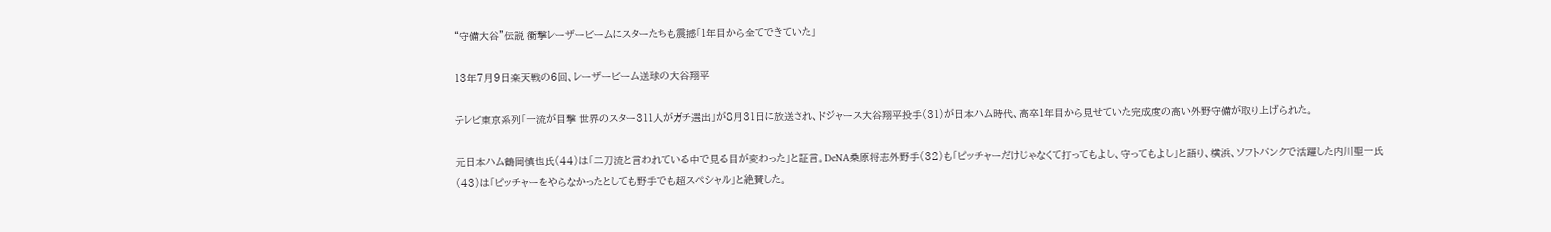“守備大谷”伝説 衝撃レーザービームにスターたちも震撼「1年目から全てできていた」

13年7月9日楽天戦の6回、レーザービーム送球の大谷翔平

テレビ東京系列「一流が目撃 世界のスター311人がガチ選出」が8月31日に放送され、ドジャース大谷翔平投手(31)が日本ハム時代、高卒1年目から見せていた完成度の高い外野守備が取り上げられた。

元日本ハム鶴岡慎也氏(44)は「二刀流と言われている中で見る目が変わった」と証言。DeNA桑原将志外野手(32)も「ピッチャーだけじゃなくて打ってもよし、守ってもよし」と語り、横浜、ソフトバンクで活躍した内川聖一氏(43)は「ピッチャーをやらなかったとしても野手でも超スペシャル」と絶賛した。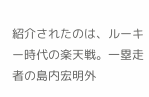紹介されたのは、ルーキー時代の楽天戦。一塁走者の島内宏明外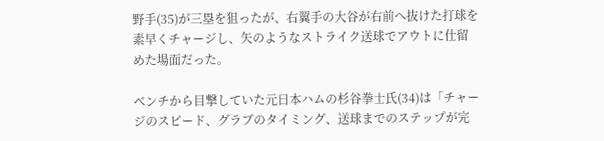野手(35)が三塁を狙ったが、右翼手の大谷が右前へ抜けた打球を素早くチャージし、矢のようなストライク送球でアウトに仕留めた場面だった。

ベンチから目撃していた元日本ハムの杉谷拳士氏(34)は「チャージのスピード、グラブのタイミング、送球までのステップが完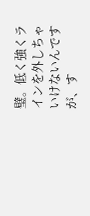璧。低く強くラインを外しちゃいけないんですが、す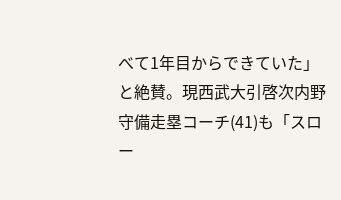べて1年目からできていた」と絶賛。現西武大引啓次内野守備走塁コーチ(41)も「スロー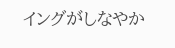イングがしなやか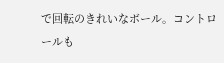で回転のきれいなボール。コントロールも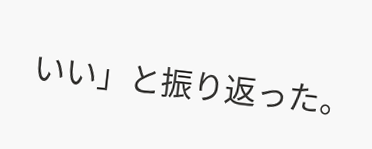いい」と振り返った。